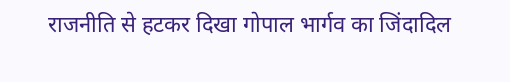राजनीति से हटकर दिखा गोपाल भार्गव का जिंदादिल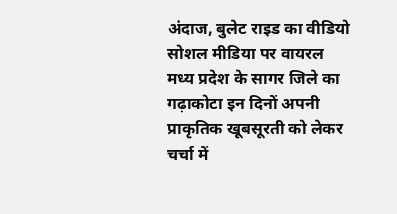अंदाज, बुलेट राइड का वीडियो सोशल मीडिया पर वायरल
मध्य प्रदेश के सागर जिले का गढ़ाकोटा इन दिनों अपनी प्राकृतिक खूबसूरती को लेकर चर्चा में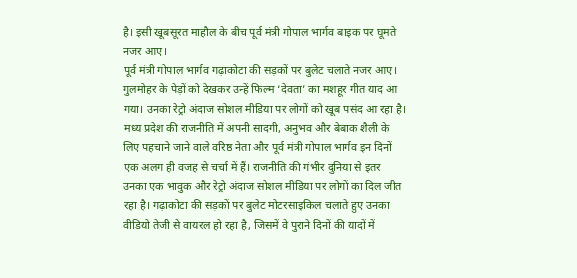है। इसी खूबसूरत माहौल के बीच पूर्व मंत्री गोपाल भार्गव बाइक पर घूमते नजर आए।
पूर्व मंत्री गोपाल भार्गव गढ़ाकोटा की सड़कों पर बुलेट चलाते नजर आए। गुलमोहर के पेड़ों को देखकर उन्हें फिल्म ‘देवता’ का मशहूर गीत याद आ गया। उनका रेट्रो अंदाज सोशल मीडिया पर लोगों को खूब पसंद आ रहा है।
मध्य प्रदेश की राजनीति में अपनी सादगी, अनुभव और बेबाक शैली के लिए पहचाने जाने वाले वरिष्ठ नेता और पूर्व मंत्री गोपाल भार्गव इन दिनों एक अलग ही वजह से चर्चा में हैं। राजनीति की गंभीर दुनिया से इतर उनका एक भावुक और रेट्रो अंदाज सोशल मीडिया पर लोगों का दिल जीत रहा है। गढ़ाकोटा की सड़कों पर बुलेट मोटरसाइकिल चलाते हुए उनका वीडियो तेजी से वायरल हो रहा है, जिसमें वे पुराने दिनों की यादों में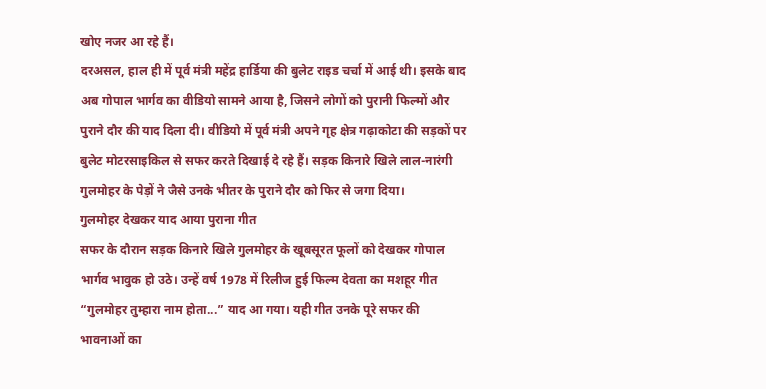खोए नजर आ रहे हैं।
दरअसल, हाल ही में पूर्व मंत्री महेंद्र हार्डिया की बुलेट राइड चर्चा में आई थी। इसके बाद अब गोपाल भार्गव का वीडियो सामने आया है, जिसने लोगों को पुरानी फिल्मों और पुराने दौर की याद दिला दी। वीडियो में पूर्व मंत्री अपने गृह क्षेत्र गढ़ाकोटा की सड़कों पर बुलेट मोटरसाइकिल से सफर करते दिखाई दे रहे हैं। सड़क किनारे खिले लाल-नारंगी गुलमोहर के पेड़ों ने जैसे उनके भीतर के पुराने दौर को फिर से जगा दिया।
गुलमोहर देखकर याद आया पुराना गीत
सफर के दौरान सड़क किनारे खिले गुलमोहर के खूबसूरत फूलों को देखकर गोपाल भार्गव भावुक हो उठे। उन्हें वर्ष 1978 में रिलीज हुई फिल्म देवता का मशहूर गीत “गुलमोहर तुम्हारा नाम होता...” याद आ गया। यही गीत उनके पूरे सफर की भावनाओं का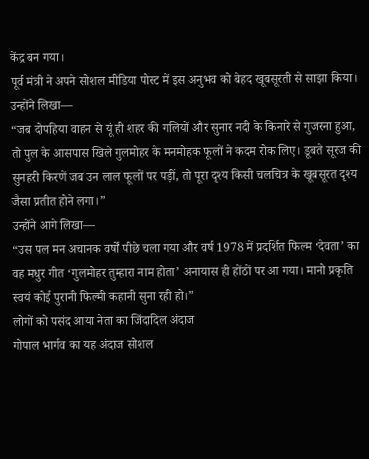केंद्र बन गया।
पूर्व मंत्री ने अपने सोशल मीडिया पोस्ट में इस अनुभव को बेहद खूबसूरती से साझा किया। उन्होंने लिखा—
“जब दोपहिया वाहन से यूं ही शहर की गलियों और सुनार नदी के किनारे से गुजरना हुआ, तो पुल के आसपास खिले गुलमोहर के मनमोहक फूलों ने कदम रोक लिए। डूबते सूरज की सुनहरी किरणें जब उन लाल फूलों पर पड़ीं, तो पूरा दृश्य किसी चलचित्र के खूबसूरत दृश्य जैसा प्रतीत होने लगा।”
उन्होंने आगे लिखा—
“उस पल मन अचानक वर्षों पीछे चला गया और वर्ष 1978 में प्रदर्शित फिल्म ‘देवता’ का वह मधुर गीत ‘गुलमोहर तुम्हारा नाम होता’ अनायास ही होंठों पर आ गया। मानो प्रकृति स्वयं कोई पुरानी फिल्मी कहानी सुना रही हो।”
लोगों को पसंद आया नेता का जिंदादिल अंदाज
गोपाल भार्गव का यह अंदाज सोशल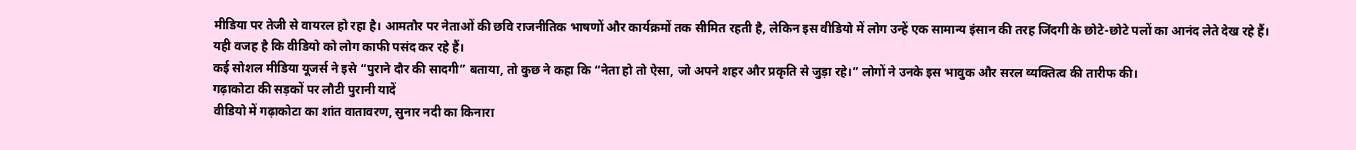मीडिया पर तेजी से वायरल हो रहा है। आमतौर पर नेताओं की छवि राजनीतिक भाषणों और कार्यक्रमों तक सीमित रहती है, लेकिन इस वीडियो में लोग उन्हें एक सामान्य इंसान की तरह जिंदगी के छोटे-छोटे पलों का आनंद लेते देख रहे हैं। यही वजह है कि वीडियो को लोग काफी पसंद कर रहे हैं।
कई सोशल मीडिया यूजर्स ने इसे “पुराने दौर की सादगी” बताया, तो कुछ ने कहा कि “नेता हो तो ऐसा, जो अपने शहर और प्रकृति से जुड़ा रहे।” लोगों ने उनके इस भावुक और सरल व्यक्तित्व की तारीफ की।
गढ़ाकोटा की सड़कों पर लौटी पुरानी यादें
वीडियो में गढ़ाकोटा का शांत वातावरण, सुनार नदी का किनारा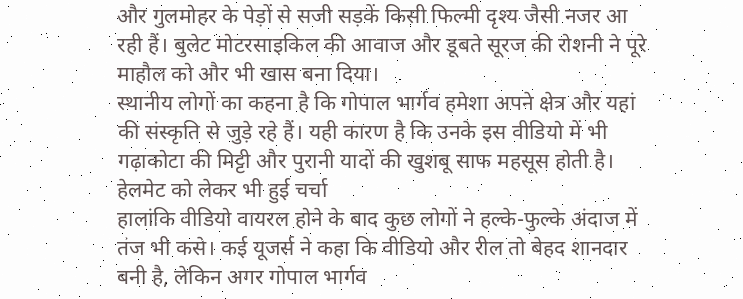और गुलमोहर के पेड़ों से सजी सड़कें किसी फिल्मी दृश्य जैसी नजर आ रही हैं। बुलेट मोटरसाइकिल की आवाज और डूबते सूरज की रोशनी ने पूरे माहौल को और भी खास बना दिया।
स्थानीय लोगों का कहना है कि गोपाल भार्गव हमेशा अपने क्षेत्र और यहां की संस्कृति से जुड़े रहे हैं। यही कारण है कि उनके इस वीडियो में भी गढ़ाकोटा की मिट्टी और पुरानी यादों की खुशबू साफ महसूस होती है।
हेलमेट को लेकर भी हुई चर्चा
हालांकि वीडियो वायरल होने के बाद कुछ लोगों ने हल्के-फुल्के अंदाज में तंज भी कसे। कई यूजर्स ने कहा कि वीडियो और रील तो बेहद शानदार बनी है, लेकिन अगर गोपाल भार्गव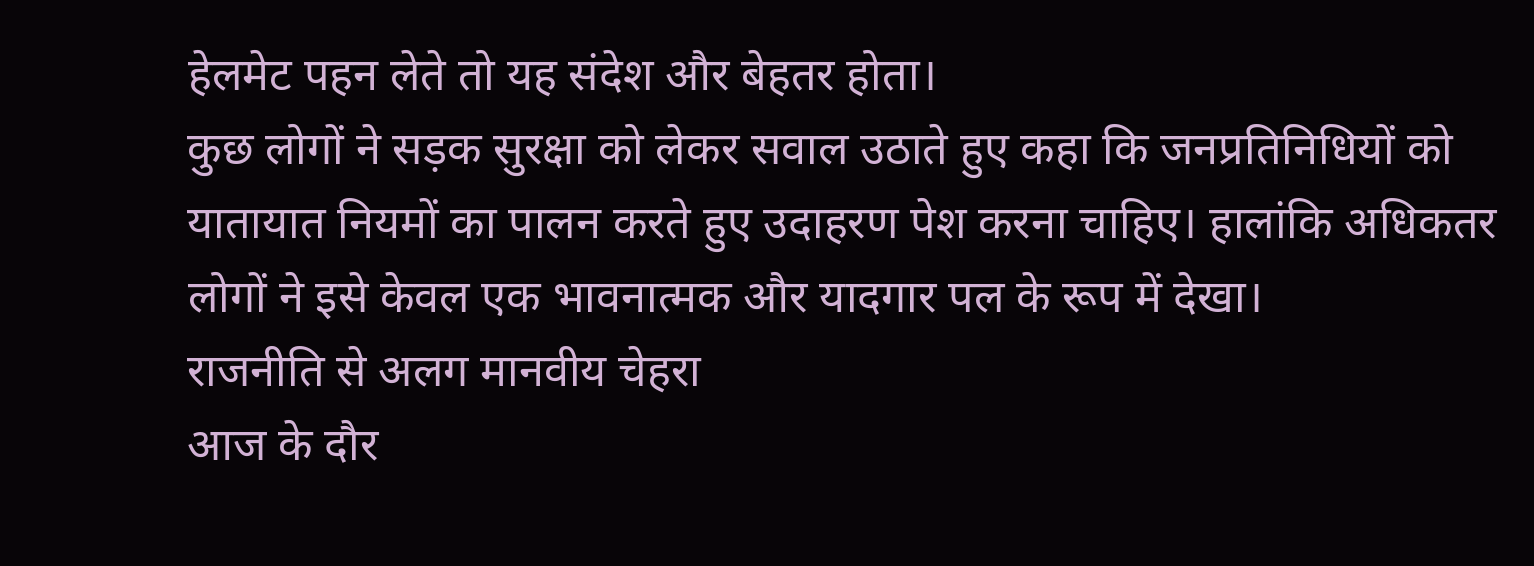हेलमेट पहन लेते तो यह संदेश और बेहतर होता।
कुछ लोगों ने सड़क सुरक्षा को लेकर सवाल उठाते हुए कहा कि जनप्रतिनिधियों को यातायात नियमों का पालन करते हुए उदाहरण पेश करना चाहिए। हालांकि अधिकतर लोगों ने इसे केवल एक भावनात्मक और यादगार पल के रूप में देखा।
राजनीति से अलग मानवीय चेहरा
आज के दौर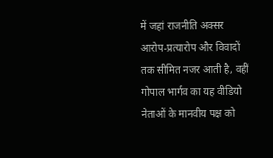में जहां राजनीति अक्सर आरोप-प्रत्यारोप और विवादों तक सीमित नजर आती है, वहीं गोपाल भार्गव का यह वीडियो नेताओं के मानवीय पक्ष को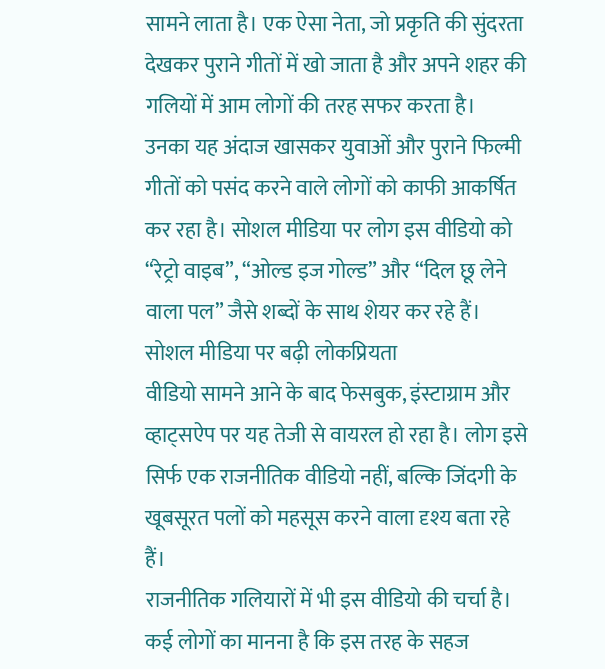सामने लाता है। एक ऐसा नेता, जो प्रकृति की सुंदरता देखकर पुराने गीतों में खो जाता है और अपने शहर की गलियों में आम लोगों की तरह सफर करता है।
उनका यह अंदाज खासकर युवाओं और पुराने फिल्मी गीतों को पसंद करने वाले लोगों को काफी आकर्षित कर रहा है। सोशल मीडिया पर लोग इस वीडियो को “रेट्रो वाइब”, “ओल्ड इज गोल्ड” और “दिल छू लेने वाला पल” जैसे शब्दों के साथ शेयर कर रहे हैं।
सोशल मीडिया पर बढ़ी लोकप्रियता
वीडियो सामने आने के बाद फेसबुक, इंस्टाग्राम और व्हाट्सऐप पर यह तेजी से वायरल हो रहा है। लोग इसे सिर्फ एक राजनीतिक वीडियो नहीं, बल्कि जिंदगी के खूबसूरत पलों को महसूस करने वाला दृश्य बता रहे हैं।
राजनीतिक गलियारों में भी इस वीडियो की चर्चा है। कई लोगों का मानना है कि इस तरह के सहज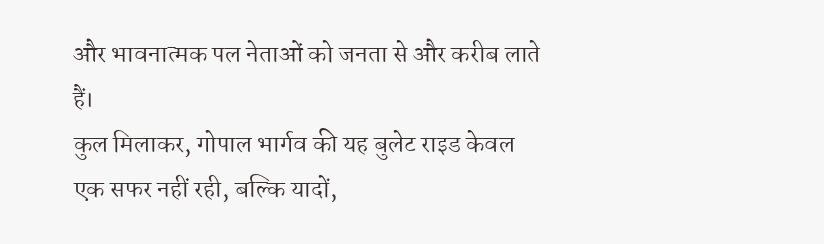और भावनात्मक पल नेताओं को जनता से और करीब लाते हैं।
कुल मिलाकर, गोपाल भार्गव की यह बुलेट राइड केवल एक सफर नहीं रही, बल्कि यादों,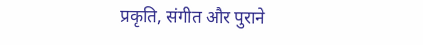प्रकृति, संगीत और पुराने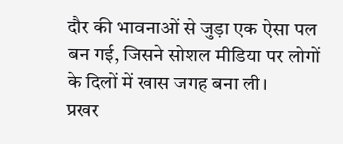दौर की भावनाओं से जुड़ा एक ऐसा पल बन गई, जिसने सोशल मीडिया पर लोगों के दिलों में खास जगह बना ली।
प्रखर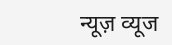न्यूज़ व्यूज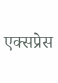एक्सप्रेस